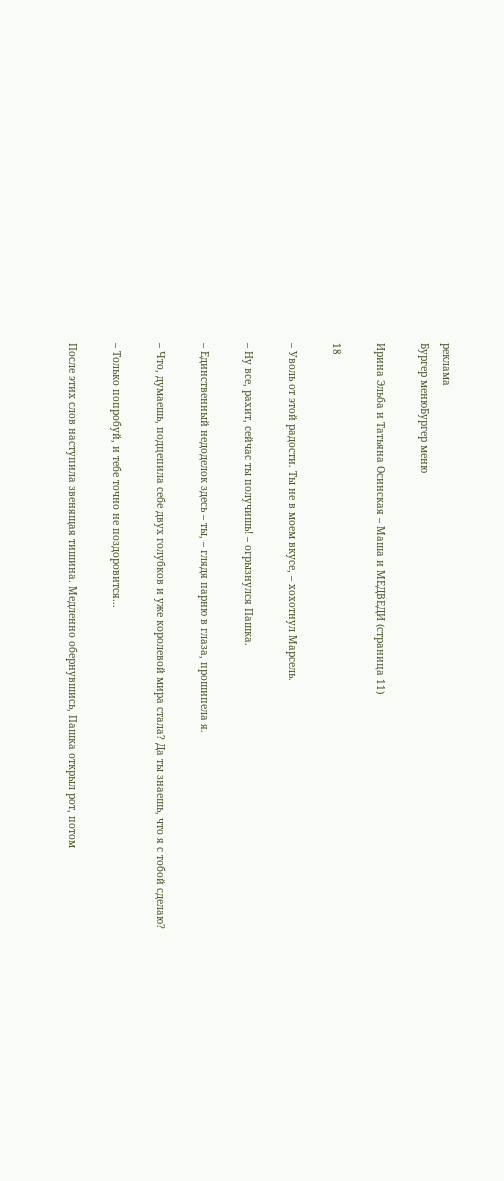реклама
Бургер менюБургер меню

Ирина Эльба и Татьяна Осинская – Маша и МЕДВЕДИ (страница 11)

18

– Уволь от этой радости. Ты не в моем вкусе, – хохотнул Марсель.

– Ну все, рахит, сейчас ты получишь! – огрызнулся Пашка.

– Единственный недоделок здесь – ты, – глядя парню в глаза, прошипела я.

– Что, думаешь, подцепила себе двух голубков и уже королевой мира стала? Да ты знаешь, что я с тобой сделаю?

– Только попробуй, и тебе точно не поздоровится…

После этих слов наступила звенящая тишина. Медленно обернувшись, Пашка открыл рот, потом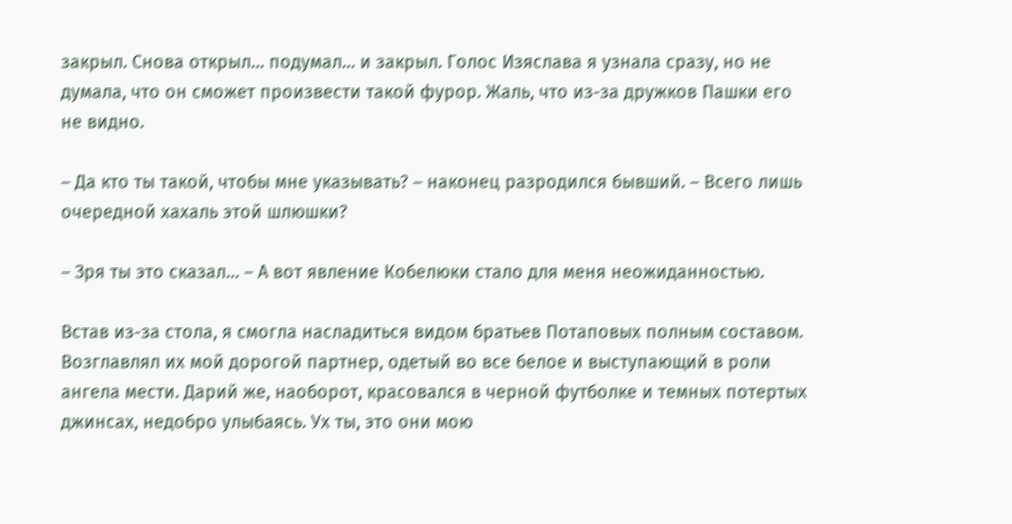закрыл. Снова открыл… подумал… и закрыл. Голос Изяслава я узнала сразу, но не думала, что он сможет произвести такой фурор. Жаль, что из-за дружков Пашки его не видно.

– Да кто ты такой, чтобы мне указывать? – наконец разродился бывший. – Всего лишь очередной хахаль этой шлюшки?

– Зря ты это сказал… – А вот явление Кобелюки стало для меня неожиданностью.

Встав из-за стола, я смогла насладиться видом братьев Потаповых полным составом. Возглавлял их мой дорогой партнер, одетый во все белое и выступающий в роли ангела мести. Дарий же, наоборот, красовался в черной футболке и темных потертых джинсах, недобро улыбаясь. Ух ты, это они мою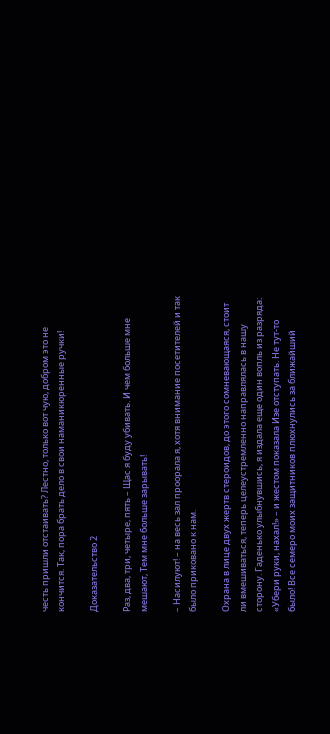честь пришли отстаивать? Лестно, только вот чую, добром это не кончится. Так, пора брать дело в свои наманикюренные ручки!

Доказательство 2

Раз, два, три, четыре, пять – Щас я буду убивать. И чем больше мне мешают, Тем мне больше зарывать!

– Насилуют! – на весь зал проорала я, хотя внимание посетителей и так было приковано к нам.

Охрана в лице двух жертв стероидов, до этого сомневающаяся, стоит ли вмешиваться, теперь целеустремленно направлялась в нашу сторону. Гаденько улыбнувшись, я издала еще один вопль из разряда: «Убери руки, нахал!» – и жестом показала Изе отступать. Не тут-то было! Все семеро моих защитников плюхнулись за ближайший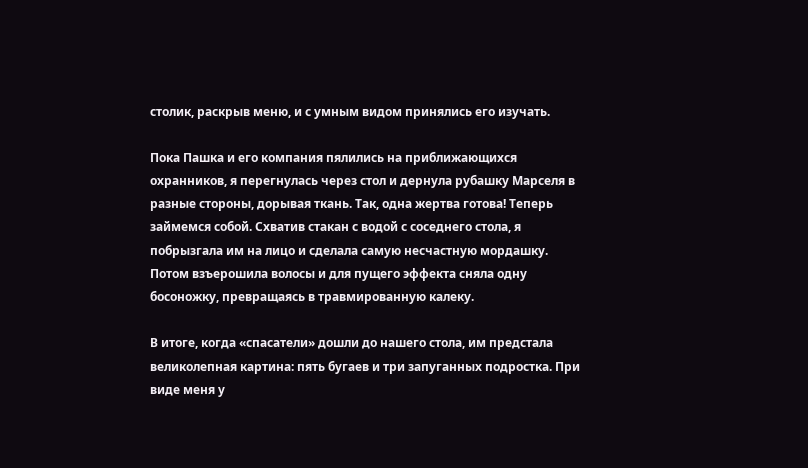столик, раскрыв меню, и с умным видом принялись его изучать.

Пока Пашка и его компания пялились на приближающихся охранников, я перегнулась через стол и дернула рубашку Марселя в разные стороны, дорывая ткань. Так, одна жертва готова! Теперь займемся собой. Схватив стакан с водой с соседнего стола, я побрызгала им на лицо и сделала самую несчастную мордашку. Потом взъерошила волосы и для пущего эффекта сняла одну босоножку, превращаясь в травмированную калеку.

В итоге, когда «спасатели» дошли до нашего стола, им предстала великолепная картина: пять бугаев и три запуганных подростка. При виде меня у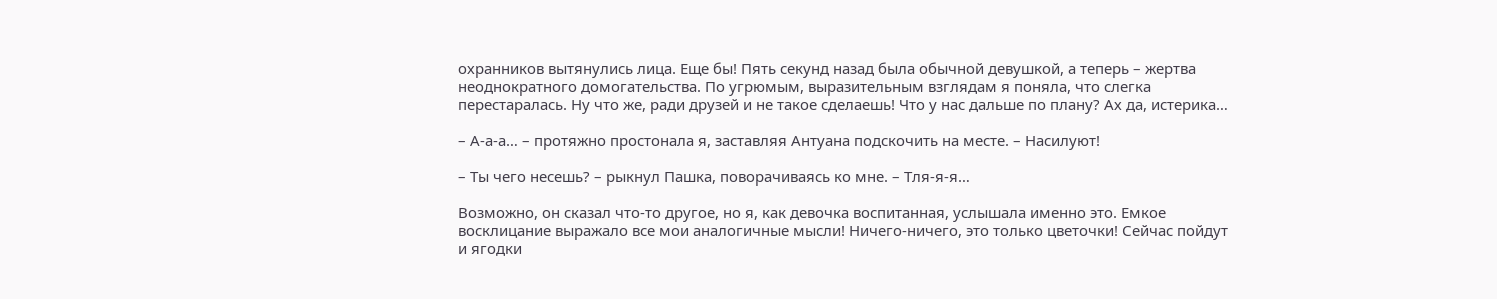охранников вытянулись лица. Еще бы! Пять секунд назад была обычной девушкой, а теперь – жертва неоднократного домогательства. По угрюмым, выразительным взглядам я поняла, что слегка перестаралась. Ну что же, ради друзей и не такое сделаешь! Что у нас дальше по плану? Ах да, истерика…

– А-а-а… – протяжно простонала я, заставляя Антуана подскочить на месте. – Насилуют!

– Ты чего несешь? – рыкнул Пашка, поворачиваясь ко мне. – Тля-я-я…

Возможно, он сказал что-то другое, но я, как девочка воспитанная, услышала именно это. Емкое восклицание выражало все мои аналогичные мысли! Ничего-ничего, это только цветочки! Сейчас пойдут и ягодки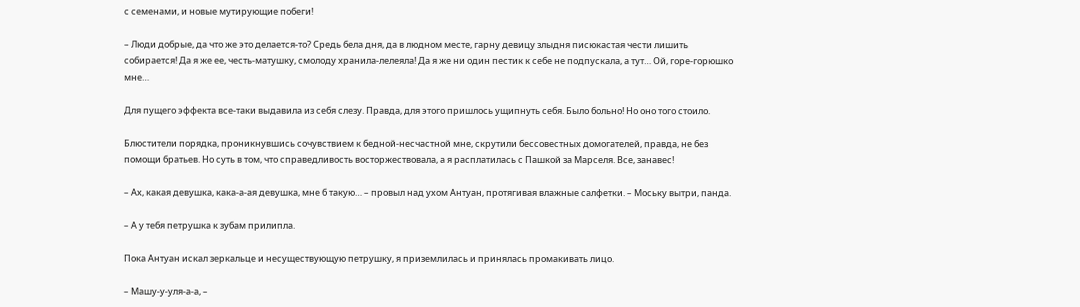с семенами, и новые мутирующие побеги!

– Люди добрые, да что же это делается-то? Средь бела дня, да в людном месте, гарну девицу злыдня писюкастая чести лишить собирается! Да я же ее, честь-матушку, смолоду хранила-лелеяла! Да я же ни один пестик к себе не подпускала, а тут… Ой, горе-горюшко мне…

Для пущего эффекта все-таки выдавила из себя слезу. Правда, для этого пришлось ущипнуть себя. Было больно! Но оно того стоило.

Блюстители порядка, проникнувшись сочувствием к бедной-несчастной мне, скрутили бессовестных домогателей, правда, не без помощи братьев. Но суть в том, что справедливость восторжествовала, а я расплатилась с Пашкой за Марселя. Все, занавес!

– Ах, какая девушка, кака-а-ая девушка, мне б такую… – провыл над ухом Антуан, протягивая влажные салфетки. – Моську вытри, панда.

– А у тебя петрушка к зубам прилипла.

Пока Антуан искал зеркальце и несуществующую петрушку, я приземлилась и принялась промакивать лицо.

– Машу-у-уля-а-а, –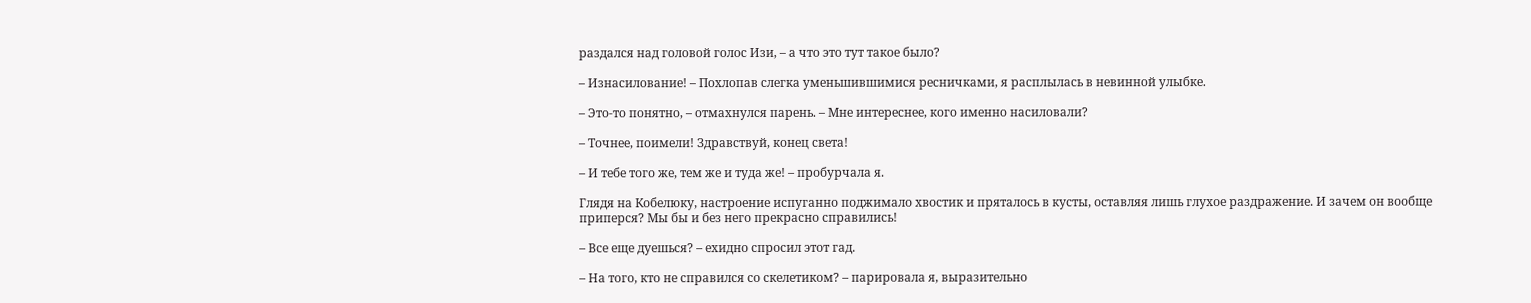раздался над головой голос Изи, – а что это тут такое было?

– Изнасилование! – Похлопав слегка уменьшившимися ресничками, я расплылась в невинной улыбке.

– Это-то понятно, – отмахнулся парень. – Мне интереснее, кого именно насиловали?

– Точнее, поимели! Здравствуй, конец света!

– И тебе того же, тем же и туда же! – пробурчала я.

Глядя на Кобелюку, настроение испуганно поджимало хвостик и пряталось в кусты, оставляя лишь глухое раздражение. И зачем он вообще приперся? Мы бы и без него прекрасно справились!

– Все еще дуешься? – ехидно спросил этот гад.

– На того, кто не справился со скелетиком? – парировала я, выразительно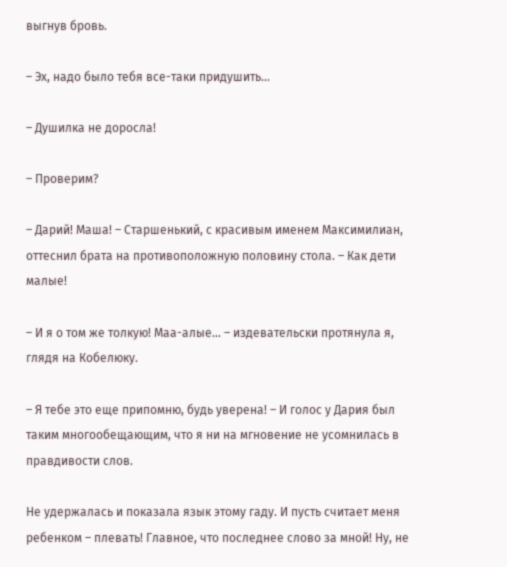выгнув бровь.

– Эх, надо было тебя все-таки придушить…

– Душилка не доросла!

– Проверим?

– Дарий! Маша! – Старшенький, с красивым именем Максимилиан, оттеснил брата на противоположную половину стола. – Как дети малые!

– И я о том же толкую! Маа-алые… – издевательски протянула я, глядя на Кобелюку.

– Я тебе это еще припомню, будь уверена! – И голос у Дария был таким многообещающим, что я ни на мгновение не усомнилась в правдивости слов.

Не удержалась и показала язык этому гаду. И пусть считает меня ребенком – плевать! Главное, что последнее слово за мной! Ну, не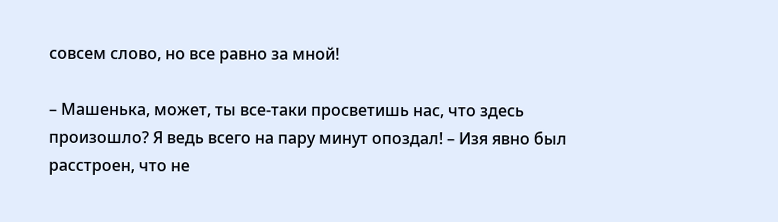совсем слово, но все равно за мной!

– Машенька, может, ты все-таки просветишь нас, что здесь произошло? Я ведь всего на пару минут опоздал! – Изя явно был расстроен, что не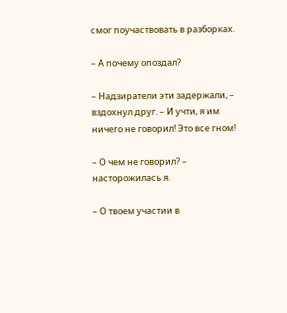смог поучаствовать в разборках.

– А почему опоздал?

– Надзиратели эти задержали, – вздохнул друг. – И учти, я им ничего не говорил! Это все гном!

– О чем не говорил? – насторожилась я.

– О твоем участии в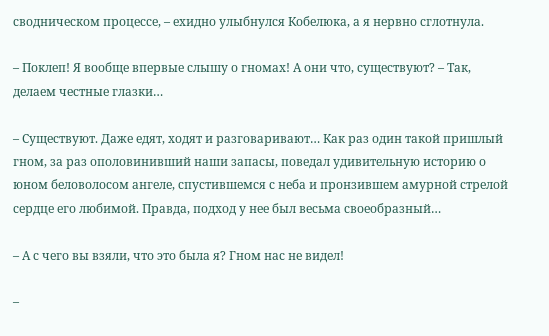сводническом процессе, – ехидно улыбнулся Кобелюка, а я нервно сглотнула.

– Поклеп! Я вообще впервые слышу о гномах! А они что, существуют? – Так, делаем честные глазки…

– Существуют. Даже едят, ходят и разговаривают… Как раз один такой пришлый гном, за раз ополовинивший наши запасы, поведал удивительную историю о юном беловолосом ангеле, спустившемся с неба и пронзившем амурной стрелой сердце его любимой. Правда, подход у нее был весьма своеобразный…

– А с чего вы взяли, что это была я? Гном нас не видел!

–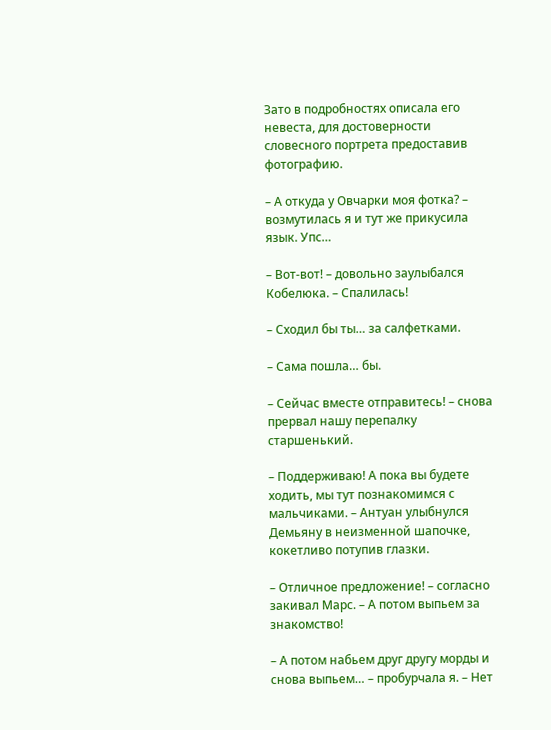Зато в подробностях описала его невеста, для достоверности словесного портрета предоставив фотографию.

– А откуда у Овчарки моя фотка? – возмутилась я и тут же прикусила язык. Упс…

– Вот-вот! – довольно заулыбался Кобелюка. – Спалилась!

– Сходил бы ты… за салфетками.

– Сама пошла… бы.

– Сейчас вместе отправитесь! – снова прервал нашу перепалку старшенький.

– Поддерживаю! А пока вы будете ходить, мы тут познакомимся с мальчиками. – Антуан улыбнулся Демьяну в неизменной шапочке, кокетливо потупив глазки.

– Отличное предложение! – согласно закивал Марс. – А потом выпьем за знакомство!

– А потом набьем друг другу морды и снова выпьем… – пробурчала я. – Нет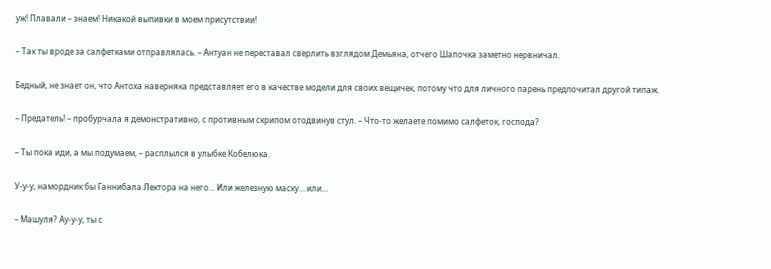уж! Плавали – знаем! Никакой выпивки в моем присутствии!

– Так ты вроде за салфетками отправлялась. – Антуан не переставал сверлить взглядом Демьяна, отчего Шапочка заметно нервничал.

Бедный, не знает он, что Антоха наверняка представляет его в качестве модели для своих вещичек, потому что для личного парень предпочитал другой типаж.

– Предатель! – пробурчала я демонстративно, с противным скрипом отодвинув стул. – Что-то желаете помимо салфеток, господа?

– Ты пока иди, а мы подумаем, – расплылся в улыбке Кобелюка.

У-у-у, намордник бы Ганнибала Лектора на него… Или железную маску… или…

– Машуля? Ау-у-у, ты с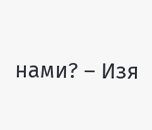нами? – Изя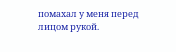помахал у меня перед лицом рукой.